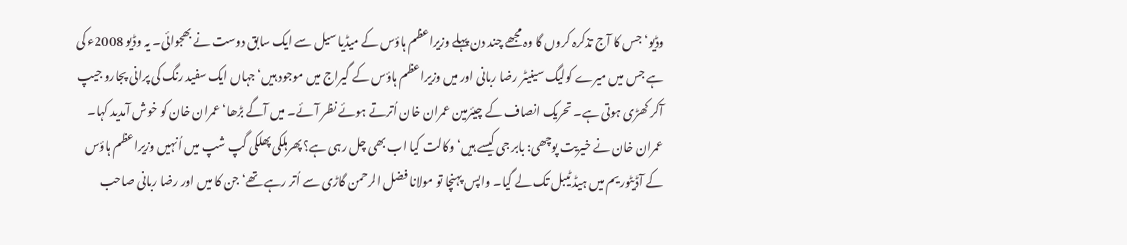وڈیو‘ جس کا آج تذکرہ کروں گا وہ مجھے چند دن پہلے وزیراعظم ہاؤس کے میڈیا سیل سے ایک سابق دوست نے بھجوائی۔ یہ وڈیو 2008ء کی ہے جس میں میرے کولیگ سینیٹر رضا ربانی اور میں وزیراعظم ہاؤس کے گیراج میں موجود ہیں‘ جہاں ایک سفید رنگ کی پرانی پجارو جیپ آکر کھڑی ہوتی ہے۔ تحریک انصاف کے چیئرمین عمران خان اُترتے ہوئے نظر آئے۔ میں آگے بڑھا‘ عمران خان کو خوش آمدید کہا۔ عمران خان نے خیریت پوچھی: بابر جی کیسے ہیں‘ وکالت کیا اب بھی چل رہی ہے؟ پھرہلکی پھلکی گپ شپ میں اُنہیں وزیراعظم ہاؤس کے آڈیٹوریم میں ہیڈ ٹیبل تک لے گیا۔ واپس پہنچا تو مولانا فضل الرحمن گاڑی سے اُتر رہے تھے‘ جن کا میں اور رضا ربانی صاحب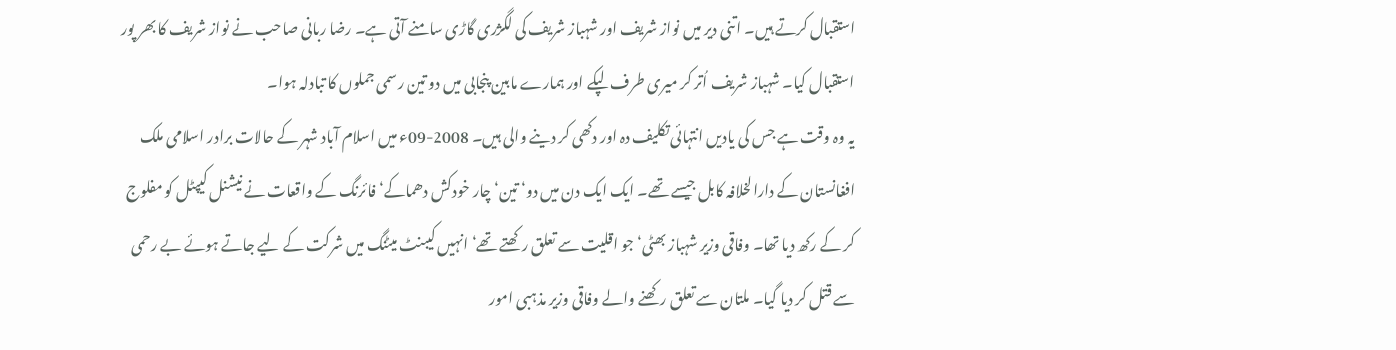استقبال کرتے ہیں۔ اتنی دیر میں نواز شریف اور شہباز شریف کی لگژری گاڑی سامنے آتی ہے۔ رضا ربانی صاحب نے نواز شریف کا بھر پور استقبال کیا۔ شہباز شریف اُتر کر میری طرف لپکے اور ہمارے مابین پنجابی میں دو تین رسمی جملوں کا تبادلہ ہوا۔
یہ وہ وقت ہے جس کی یادیں انتہائی تکلیف دہ اور دکھی کر دینے والی ہیں۔ 2008-09ء میں اسلام آباد شہر کے حالات برادر اسلامی ملک افغانستان کے دارالخلافہ کابل جیسے تھے۔ ایک ایک دن میں دو‘ تین‘ چار خودکش دھماکے‘ فائرنگ کے واقعات نے نیشنل کیپٹل کو مفلوج کر کے رکھ دیا تھا۔ وفاقی وزیر شہباز بھٹی‘ جو اقلیت سے تعلق رکھتے تھے‘ انہیں کیبنٹ میٹنگ میں شرکت کے لیے جاتے ہوئے بے رحمی سے قتل کر دیا گیا۔ ملتان سے تعلق رکھنے والے وفاقی وزیر مذہبی امور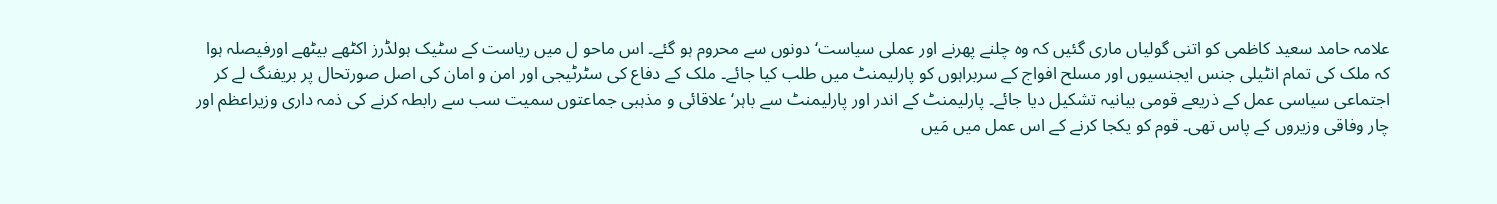علامہ حامد سعید کاظمی کو اتنی گولیاں ماری گئیں کہ وہ چلنے پھرنے اور عملی سیاست‘ دونوں سے محروم ہو گئے۔ اس ماحو ل میں ریاست کے سٹیک ہولڈرز اکٹھے بیٹھے اورفیصلہ ہوا کہ ملک کی تمام انٹیلی جنس ایجنسیوں اور مسلح افواج کے سربراہوں کو پارلیمنٹ میں طلب کیا جائے۔ ملک کے دفاع کی سٹرٹیجی اور امن و امان کی اصل صورتحال پر بریفنگ لے کر اجتماعی سیاسی عمل کے ذریعے قومی بیانیہ تشکیل دیا جائے۔ پارلیمنٹ کے اندر اور پارلیمنٹ سے باہر‘ علاقائی و مذہبی جماعتوں سمیت سب سے رابطہ کرنے کی ذمہ داری وزیراعظم اور چار وفاقی وزیروں کے پاس تھی۔ قوم کو یکجا کرنے کے اس عمل میں مَیں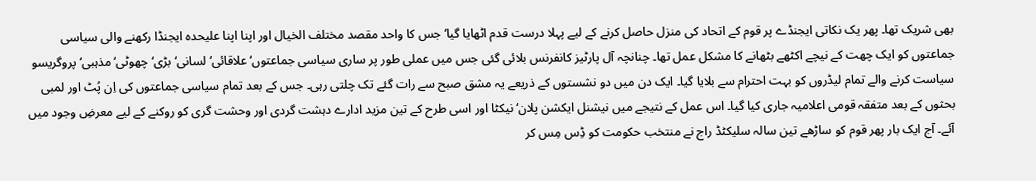بھی شریک تھا۔ پھر یک نکاتی ایجنڈے پر قوم کے اتحاد کی منزل حاصل کرنے کے لیے پہلا درست قدم اٹھایا گیا‘ جس کا واحد مقصد مختلف الخیال اور اپنا اپنا علیحدہ ایجنڈا رکھنے والی سیاسی جماعتوں کو ایک چھت کے نیچے اکٹھے بٹھانے کا مشکل عمل تھا۔ چنانچہ آل پارٹیز کانفرنس بلائی گئی جس میں عملی طور پر ساری سیاسی جماعتوں‘ علاقائی‘ لسانی‘ بڑی‘ چھوٹی‘ مذہبی‘ پروگریسو سیاست کرنے والے تمام لیڈروں کو بہت احترام سے بلایا گیا۔ ایک دن میں دو نشستوں کے ذریعے یہ مشق صبح سے رات گئے تک چلتی رہی۔ جس کے بعد تمام سیاسی جماعتوں کی اِن پُٹ اور لمبی بحثوں کے بعد متفقہ قومی اعلامیہ جاری کیا گیا۔ اس عمل کے نتیجے میں نیشنل ایکشن پلان‘ نیکٹا اور اسی طرح کے تین مزید ادارے دہشت گردی اور وحشت گری کو روکنے کے لیے معرضِ وجود میں آئے۔ آج ایک بار پھر قوم کو ساڑھے تین سالہ سلیکٹڈ راج نے منتخب حکومت کو ڈِس مِس کر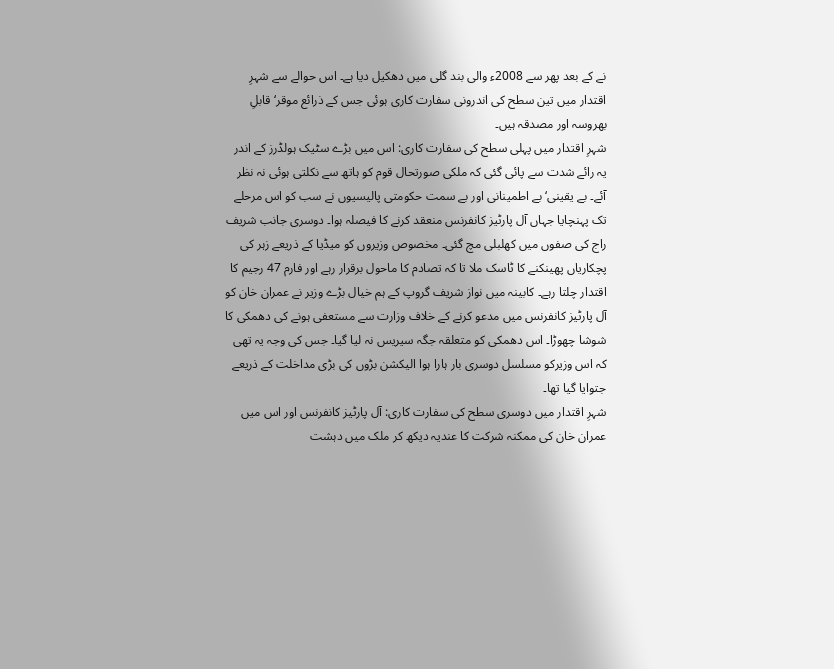نے کے بعد پھر سے 2008ء والی بند گلی میں دھکیل دیا ہے۔ اس حوالے سے شہرِ اقتدار میں تین سطح کی اندرونی سفارت کاری ہوئی جس کے ذرائع موقر‘قابلِ بھروسہ اور مصدقہ ہیں۔
شہرِ اقتدار میں پہلی سطح کی سفارت کاری: اس میں بڑے سٹیک ہولڈرز کے اندر یہ رائے شدت سے پائی گئی کہ ملکی صورتحال قوم کو ہاتھ سے نکلتی ہوئی نہ نظر آئے۔ بے یقینی‘ بے اطمینانی اور بے سمت حکومتی پالیسیوں نے سب کو اس مرحلے تک پہنچایا جہاں آل پارٹیز کانفرنس منعقد کرنے کا فیصلہ ہوا۔ دوسری جانب شریف راج کی صفوں میں کھلبلی مچ گئی۔ مخصوص وزیروں کو میڈیا کے ذریعے زہر کی پچکاریاں پھینکنے کا ٹاسک ملا تا کہ تصادم کا ماحول برقرار رہے اور فارم 47 رجیم کا اقتدار چلتا رہے۔ کابینہ میں نواز شریف گروپ کے ہم خیال بڑے وزیر نے عمران خان کو آل پارٹیز کانفرنس میں مدعو کرنے کے خلاف وزارت سے مستعفی ہونے کی دھمکی کا شوشا چھوڑا۔ اس دھمکی کو متعلقہ جگہ سیریس نہ لیا گیا۔ جس کی وجہ یہ تھی کہ اس وزیرکو مسلسل دوسری بار ہارا ہوا الیکشن بڑوں کی بڑی مداخلت کے ذریعے جتوایا گیا تھا۔
شہرِ اقتدار میں دوسری سطح کی سفارت کاری: آل پارٹیز کانفرنس اور اس میں عمران خان کی ممکنہ شرکت کا عندیہ دیکھ کر ملک میں دہشت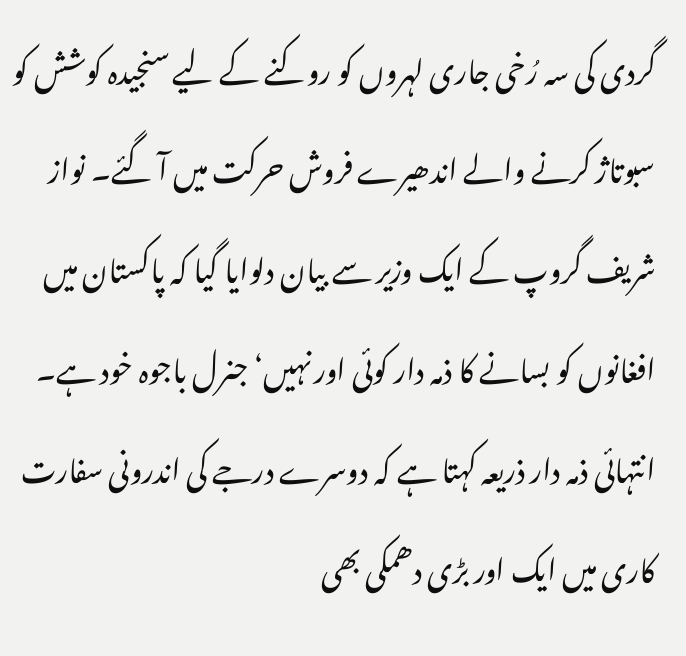گردی کی سہ رُخی جاری لہروں کو روکنے کے لیے سنجیدہ کوشش کو سبوتاژ کرنے والے اندھیرے فروش حرکت میں آ گئے۔ نواز شریف گروپ کے ایک وزیر سے بیان دلوایا گیا کہ پاکستان میں افغانوں کو بسانے کا ذمہ دار کوئی اور نہیں‘ جنرل باجوہ خود ہے۔ انتہائی ذمہ دار ذریعہ کہتا ہے کہ دوسرے درجے کی اندرونی سفارت کاری میں ایک اور بڑی دھمکی بھی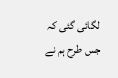لگائی گئی کہ جس طرح ہم نے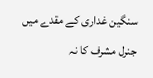سنگین غداری کے مقدے میں جنرل مشرف کا نہ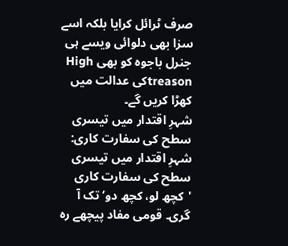صرف ٹرائل کرایا بلکہ اسے سزا بھی دلوائی ویسے ہی جنرل باجوہ کو بھی High treasonکی عدالت میں کھڑا کریں گے۔
شہرِ اقتدار میں تیسری سطح کی سفارت کاری: شہرِ اقتدار میں تیسری سطح کی سفارت کاری 'کچھ لو، کچھ دو‘ تک آ گری۔ قومی مفاد پیچھے رہ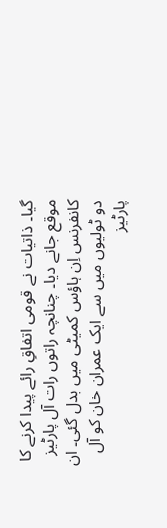گیا۔ ذاتیات نے قومی اتفاقِ رائے پیدا کرنے کا موقع جانے دیا۔ چنانچہ راتوں رات آل پارٹیز کانفرنس اِن ہاؤس کمیٹی میں بدل گئی۔ ان دو ٹولیوں میں سے ایک عمران خان کو آل پارٹیز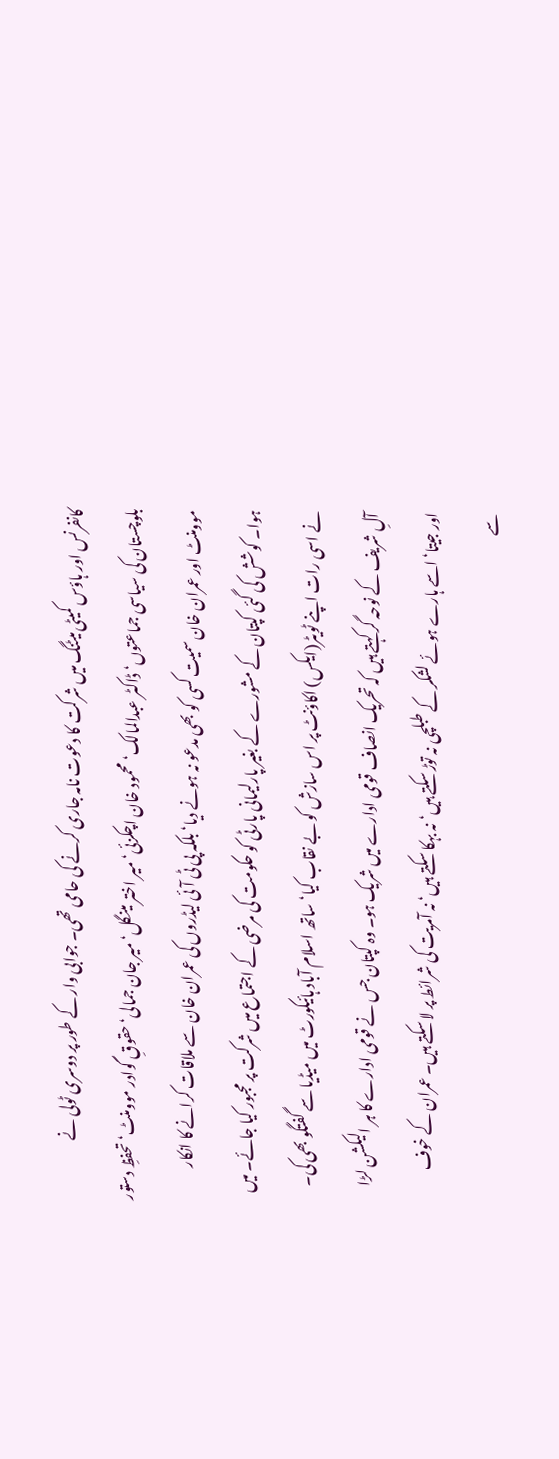کانفرنس اور ہاؤس کمیٹی میٹنگ میں شرکت کا دعوت نامہ جاری کرنے کی حامی تھی۔ جوابی وار کے طور پر دوسری ٹولی نے بلوچستان کی سیاسی جماعتوں‘ ڈاکٹر عبدالمالک‘ محمود خان اچکزئی‘ میر اختر مینگل‘ میر جان جمالی‘ حقوقِ گوادر موومنٹ‘ تحفظِ دستور موومنٹ اور عمران خان سمیت کسی کو بھی مدعو نہ ہونے دیا‘ بلکہ پی ٹی آئی لیڈروں کی عمران خان سے ملاقات کرانے کا انکار ہوا۔ کوشش کی گئی کپتان کے مشورے کے بغیر پارلیمانی پارٹی کو حکومت کی مرضی کے اجتماع میں شرکت پر مجبور کیا جائے۔ میں نے اسی رات اپنے ٹویٹر(ایکس) اکاؤنٹ پر اس سازش کو بے نقاب کیا‘ ساتھ اسلام آباد ہائیکورٹ میں میڈیا سے گفتگو بھی کی۔
آلِ شریف کے نوحہ گر کہتے ہیں کہ تحریک انصاف قومی ادارے میں شریک ہو۔ وہ کپتان جس نے قومی ادارے کا ہر الیکشن لڑا اور جیتا‘ اسے ہارے ہوئے لشکر کے طبلچی نہ توڑ سکتے ہیں‘ نہ بہکا سکتے ہیں‘ نہ آمریت کی شرائط پر لا سکتے ہیں۔ عمران کے خوف سے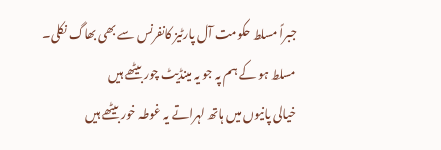جبراً مسلط حکومت آل پارٹیز کانفرنس سے بھی بھاگ نکلی۔
مسلط ہو کے ہم پہ جو یہ مینڈیٹ چور بیٹھے ہیں
خیالی پانیوں میں ہاتھ لہراتے یہ غوطہ خور بیٹھے ہیں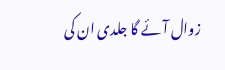زوال آئے گا جلدی ان کی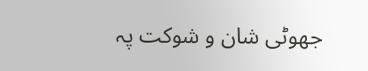جھوٹی شان و شوکت پہ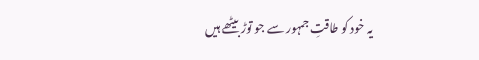یہ خود کو طاقتِ جمہور سے جو توڑ بیٹھے ہیں